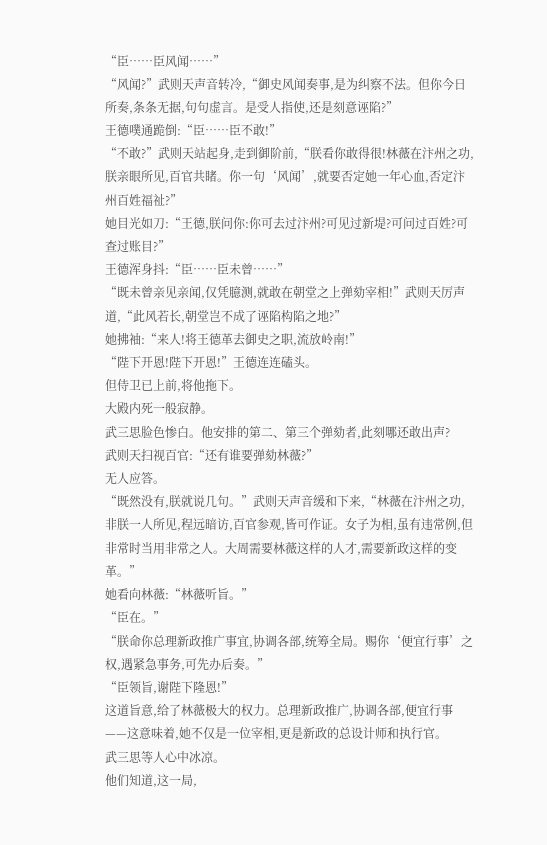“臣……臣风闻……”
“风闻?”武则天声音转冷,“御史风闻奏事,是为纠察不法。但你今日所奏,条条无据,句句虚言。是受人指使,还是刻意诬陷?”
王德噗通跪倒:“臣……臣不敢!”
“不敢?”武则天站起身,走到御阶前,“朕看你敢得很!林薇在汴州之功,朕亲眼所见,百官共睹。你一句‘风闻’,就要否定她一年心血,否定汴州百姓福祉?”
她目光如刀:“王德,朕问你:你可去过汴州?可见过新堤?可问过百姓?可查过账目?”
王德浑身抖:“臣……臣未曾……”
“既未曾亲见亲闻,仅凭臆测,就敢在朝堂之上弹劾宰相!”武则天厉声道,“此风若长,朝堂岂不成了诬陷构陷之地?”
她拂袖:“来人!将王德革去御史之职,流放岭南!”
“陛下开恩!陛下开恩!”王德连连磕头。
但侍卫已上前,将他拖下。
大殿内死一般寂静。
武三思脸色惨白。他安排的第二、第三个弹劾者,此刻哪还敢出声?
武则天扫视百官:“还有谁要弹劾林薇?”
无人应答。
“既然没有,朕就说几句。”武则天声音缓和下来,“林薇在汴州之功,非朕一人所见,程远暗访,百官参观,皆可作证。女子为相,虽有违常例,但非常时当用非常之人。大周需要林薇这样的人才,需要新政这样的变革。”
她看向林薇:“林薇听旨。”
“臣在。”
“朕命你总理新政推广事宜,协调各部,统筹全局。赐你‘便宜行事’之权,遇紧急事务,可先办后奏。”
“臣领旨,谢陛下隆恩!”
这道旨意,给了林薇极大的权力。总理新政推广,协调各部,便宜行事——这意味着,她不仅是一位宰相,更是新政的总设计师和执行官。
武三思等人心中冰凉。
他们知道,这一局,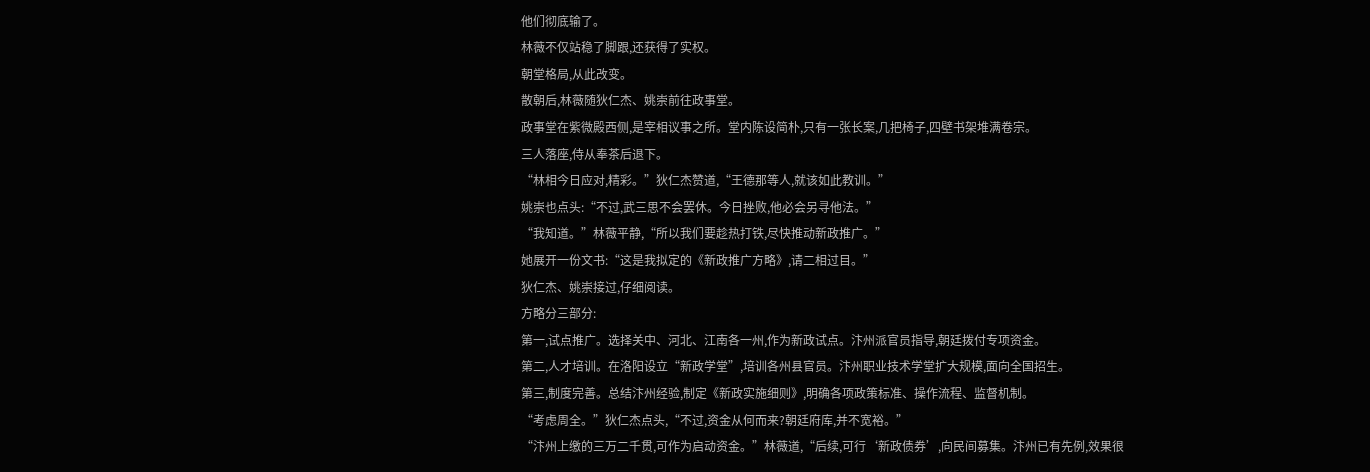他们彻底输了。
林薇不仅站稳了脚跟,还获得了实权。
朝堂格局,从此改变。
散朝后,林薇随狄仁杰、姚崇前往政事堂。
政事堂在紫微殿西侧,是宰相议事之所。堂内陈设简朴,只有一张长案,几把椅子,四壁书架堆满卷宗。
三人落座,侍从奉茶后退下。
“林相今日应对,精彩。”狄仁杰赞道,“王德那等人,就该如此教训。”
姚崇也点头:“不过,武三思不会罢休。今日挫败,他必会另寻他法。”
“我知道。”林薇平静,“所以我们要趁热打铁,尽快推动新政推广。”
她展开一份文书:“这是我拟定的《新政推广方略》,请二相过目。”
狄仁杰、姚崇接过,仔细阅读。
方略分三部分:
第一,试点推广。选择关中、河北、江南各一州,作为新政试点。汴州派官员指导,朝廷拨付专项资金。
第二,人才培训。在洛阳设立“新政学堂”,培训各州县官员。汴州职业技术学堂扩大规模,面向全国招生。
第三,制度完善。总结汴州经验,制定《新政实施细则》,明确各项政策标准、操作流程、监督机制。
“考虑周全。”狄仁杰点头,“不过,资金从何而来?朝廷府库,并不宽裕。”
“汴州上缴的三万二千贯,可作为启动资金。”林薇道,“后续,可行‘新政债券’,向民间募集。汴州已有先例,效果很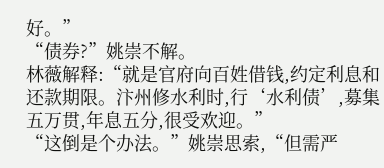好。”
“债券?”姚崇不解。
林薇解释:“就是官府向百姓借钱,约定利息和还款期限。汴州修水利时,行‘水利债’,募集五万贯,年息五分,很受欢迎。”
“这倒是个办法。”姚崇思索,“但需严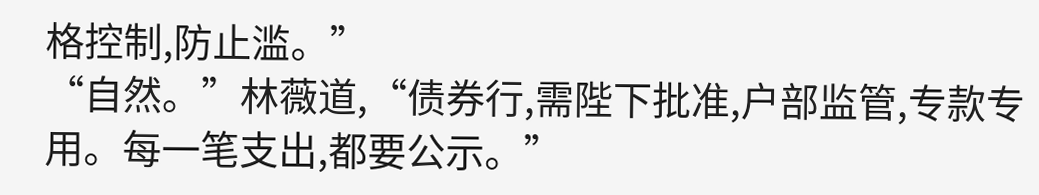格控制,防止滥。”
“自然。”林薇道,“债券行,需陛下批准,户部监管,专款专用。每一笔支出,都要公示。”